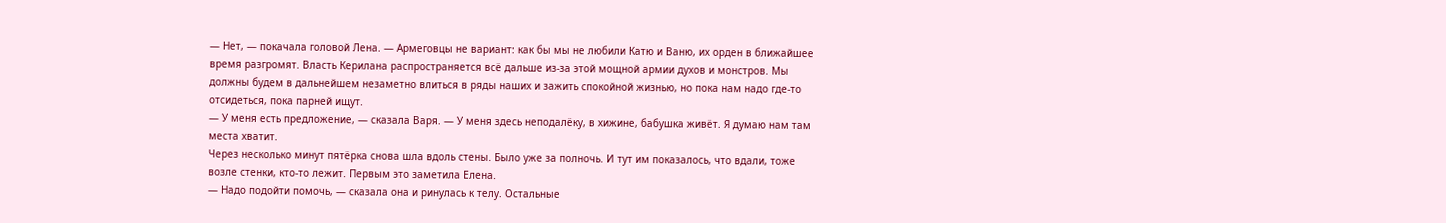— Нет, — покачала головой Лена. — Армеговцы не вариант: как бы мы не любили Катю и Ваню, их орден в ближайшее время разгромят. Власть Керилана распространяется всё дальше из-за этой мощной армии духов и монстров. Мы должны будем в дальнейшем незаметно влиться в ряды наших и зажить спокойной жизнью, но пока нам надо где-то отсидеться, пока парней ищут.
— У меня есть предложение, — сказала Варя. — У меня здесь неподалёку, в хижине, бабушка живёт. Я думаю нам там места хватит.
Через несколько минут пятёрка снова шла вдоль стены. Было уже за полночь. И тут им показалось, что вдали, тоже возле стенки, кто-то лежит. Первым это заметила Елена.
— Надо подойти помочь, — сказала она и ринулась к телу. Остальные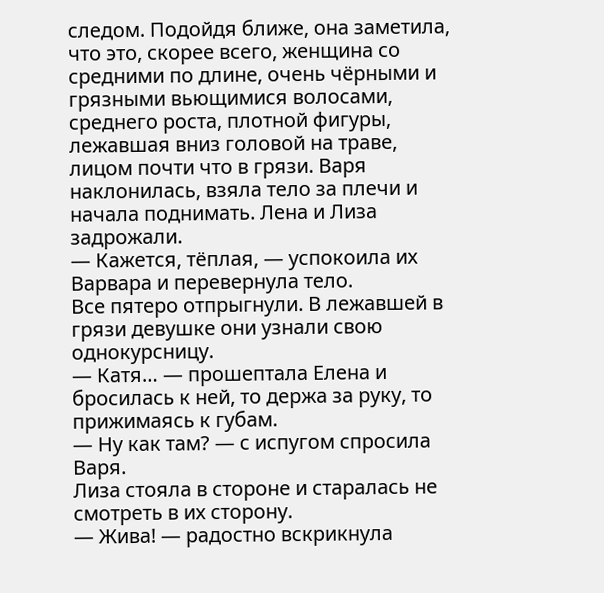следом. Подойдя ближе, она заметила, что это, скорее всего, женщина со средними по длине, очень чёрными и грязными вьющимися волосами, среднего роста, плотной фигуры, лежавшая вниз головой на траве, лицом почти что в грязи. Варя наклонилась, взяла тело за плечи и начала поднимать. Лена и Лиза задрожали.
— Кажется, тёплая, — успокоила их Варвара и перевернула тело.
Все пятеро отпрыгнули. В лежавшей в грязи девушке они узнали свою однокурсницу.
— Катя… — прошептала Елена и бросилась к ней, то держа за руку, то прижимаясь к губам.
— Ну как там? — с испугом спросила Варя.
Лиза стояла в стороне и старалась не смотреть в их сторону.
— Жива! — радостно вскрикнула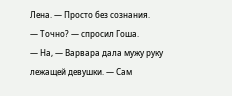Лена. — Просто без сознания.
— Точно? — спросил Гоша.
— На, — Варвара дала мужу руку лежащей девушки. — Сам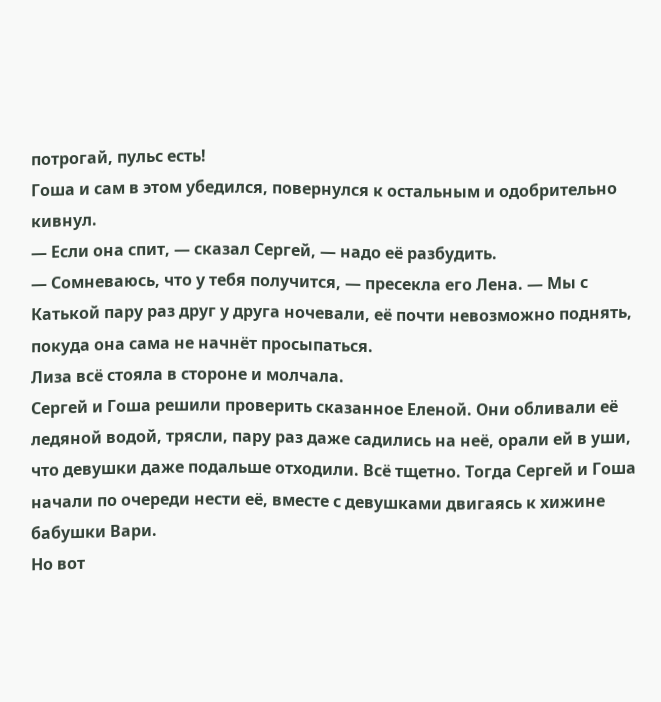потрогай, пульс есть!
Гоша и сам в этом убедился, повернулся к остальным и одобрительно кивнул.
— Если она спит, — сказал Сергей, — надо её разбудить.
— Сомневаюсь, что у тебя получится, — пресекла его Лена. — Мы с Катькой пару раз друг у друга ночевали, её почти невозможно поднять, покуда она сама не начнёт просыпаться.
Лиза всё стояла в стороне и молчала.
Сергей и Гоша решили проверить сказанное Еленой. Они обливали её ледяной водой, трясли, пару раз даже садились на неё, орали ей в уши, что девушки даже подальше отходили. Всё тщетно. Тогда Сергей и Гоша начали по очереди нести её, вместе с девушками двигаясь к хижине бабушки Вари.
Но вот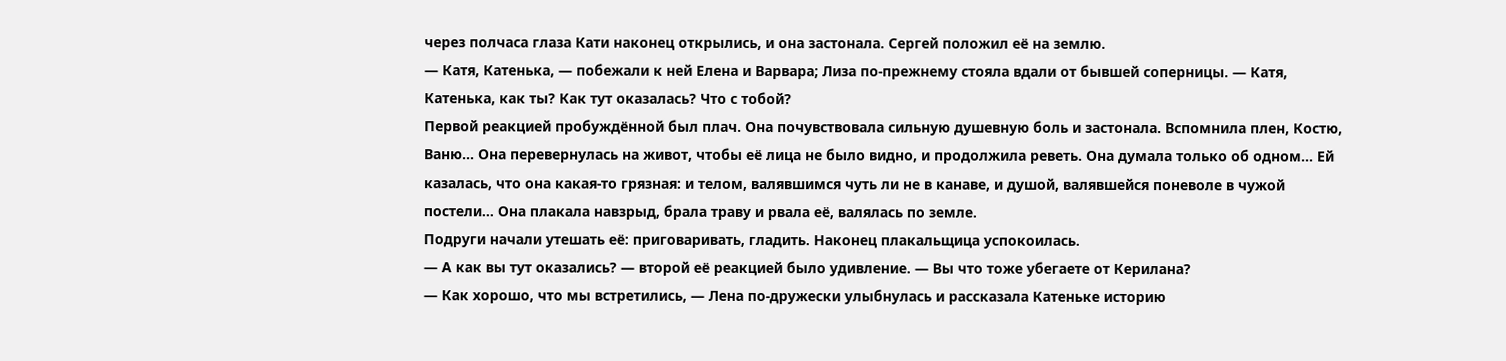через полчаса глаза Кати наконец открылись, и она застонала. Сергей положил её на землю.
— Катя, Катенька, — побежали к ней Елена и Варвара; Лиза по-прежнему стояла вдали от бывшей соперницы. — Катя, Катенька, как ты? Как тут оказалась? Что с тобой?
Первой реакцией пробуждённой был плач. Она почувствовала сильную душевную боль и застонала. Вспомнила плен, Костю, Ваню… Она перевернулась на живот, чтобы её лица не было видно, и продолжила реветь. Она думала только об одном… Ей казалась, что она какая-то грязная: и телом, валявшимся чуть ли не в канаве, и душой, валявшейся поневоле в чужой постели… Она плакала навзрыд, брала траву и рвала её, валялась по земле.
Подруги начали утешать её: приговаривать, гладить. Наконец плакальщица успокоилась.
— А как вы тут оказались? — второй её реакцией было удивление. — Вы что тоже убегаете от Керилана?
— Как хорошо, что мы встретились, — Лена по-дружески улыбнулась и рассказала Катеньке историю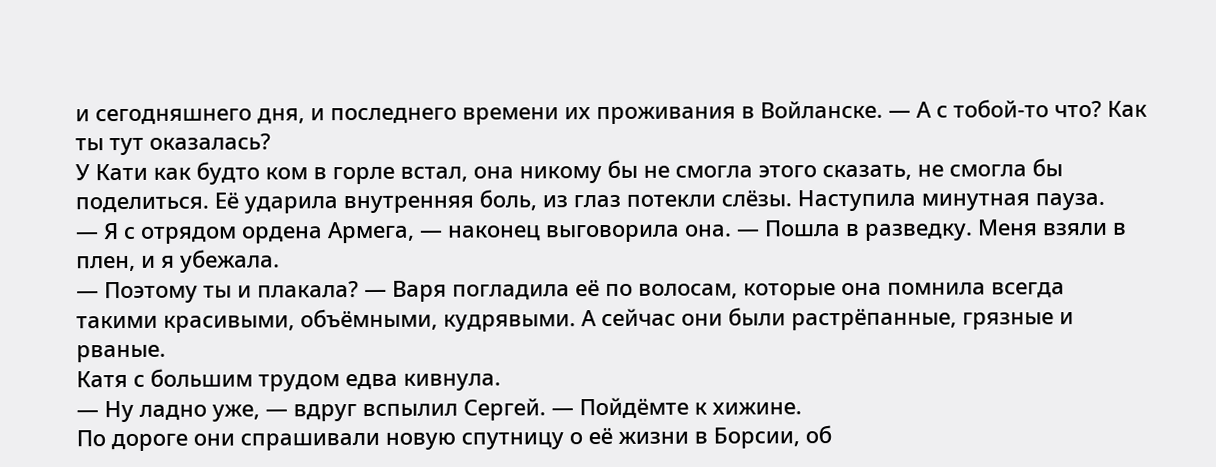и сегодняшнего дня, и последнего времени их проживания в Войланске. — А с тобой-то что? Как ты тут оказалась?
У Кати как будто ком в горле встал, она никому бы не смогла этого сказать, не смогла бы поделиться. Её ударила внутренняя боль, из глаз потекли слёзы. Наступила минутная пауза.
— Я с отрядом ордена Армега, — наконец выговорила она. — Пошла в разведку. Меня взяли в плен, и я убежала.
— Поэтому ты и плакала? — Варя погладила её по волосам, которые она помнила всегда такими красивыми, объёмными, кудрявыми. А сейчас они были растрёпанные, грязные и рваные.
Катя с большим трудом едва кивнула.
— Ну ладно уже, — вдруг вспылил Сергей. — Пойдёмте к хижине.
По дороге они спрашивали новую спутницу о её жизни в Борсии, об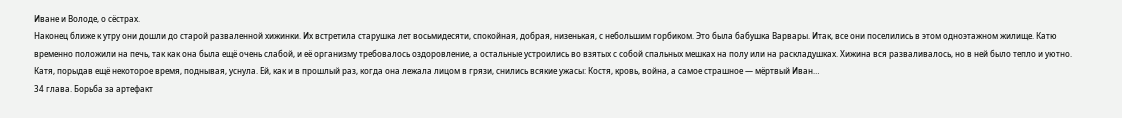Иване и Володе, о сёстрах.
Наконец ближе к утру они дошли до старой разваленной хижинки. Их встретила старушка лет восьмидесяти, спокойная, добрая, низенькая, с небольшим горбиком. Это была бабушка Варвары. Итак, все они поселились в этом одноэтажном жилище. Катю временно положили на печь, так как она была ещё очень слабой, и её организму требовалось оздоровление, а остальные устроились во взятых с собой спальных мешках на полу или на раскладушках. Хижина вся разваливалось, но в ней было тепло и уютно.
Катя, порыдав ещё некоторое время, поднывая, уснула. Ей, как и в прошлый раз, когда она лежала лицом в грязи, снились всякие ужасы: Костя, кровь, война, а самое страшное — мёртвый Иван…
34 глава. Борьба за артефакт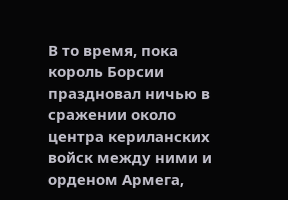В то время, пока король Борсии праздновал ничью в сражении около центра кериланских войск между ними и орденом Армега,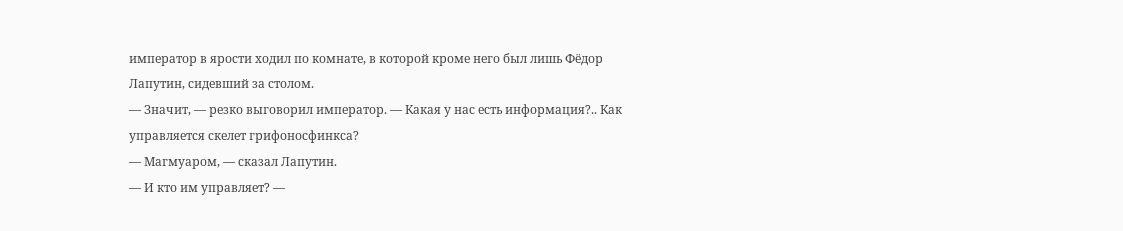император в ярости ходил по комнате, в которой кроме него был лишь Фёдор Лапутин, сидевший за столом.
— Значит, — резко выговорил император. — Какая у нас есть информация?.. Как управляется скелет грифоносфинкса?
— Магмуаром, — сказал Лапутин.
— И кто им управляет? —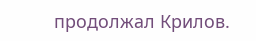продолжал Крилов.